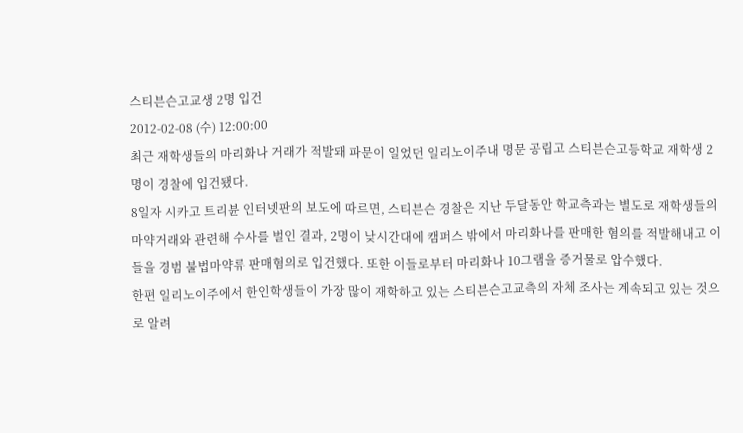스티븐슨고교생 2명 입건
2012-02-08 (수) 12:00:00
최근 재학생들의 마리화나 거래가 적발돼 파문이 일었던 일리노이주내 명문 공립고 스티븐슨고등학교 재학생 2명이 경찰에 입건됐다.
8일자 시카고 트리뷴 인터넷판의 보도에 따르면, 스티븐슨 경찰은 지난 두달동안 학교측과는 별도로 재학생들의 마약거래와 관련해 수사를 벌인 결과, 2명이 낮시간대에 캠퍼스 밖에서 마리화나를 판매한 혐의를 적발해내고 이들을 경범 불법마약류 판매혐의로 입건했다. 또한 이들로부터 마리화나 10그램을 증거물로 압수했다.
한편 일리노이주에서 한인학생들이 가장 많이 재학하고 있는 스티븐슨고교측의 자체 조사는 계속되고 있는 것으로 알려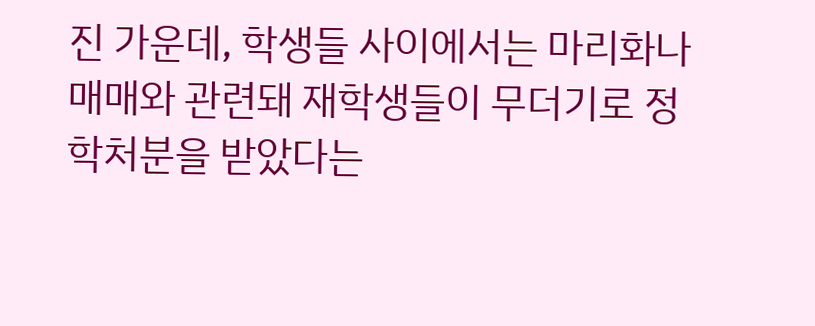진 가운데, 학생들 사이에서는 마리화나 매매와 관련돼 재학생들이 무더기로 정학처분을 받았다는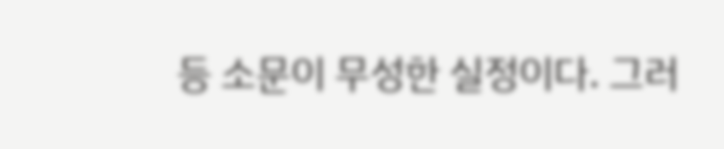등 소문이 무성한 실정이다. 그러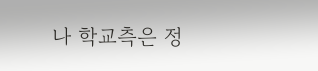나 학교측은 정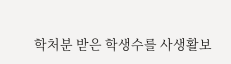학처분 받은 학생수를 사생활보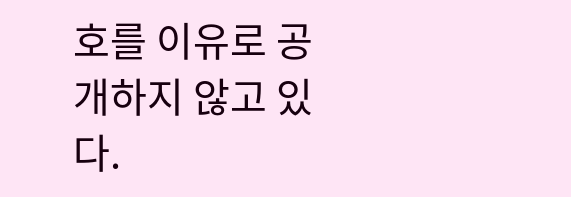호를 이유로 공개하지 않고 있다.